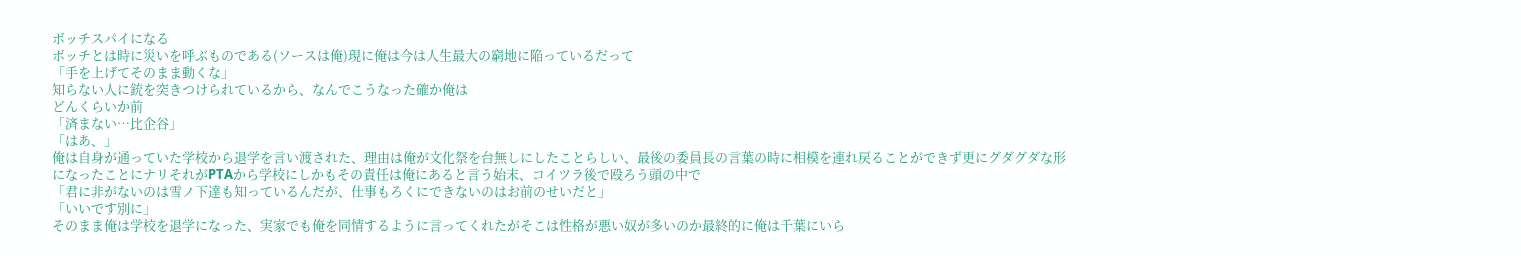ボッチスパイになる
ボッチとは時に災いを呼ぶものである(ソースは俺)現に俺は今は人生最大の窮地に陥っているだって
「手を上げてそのまま動くな」
知らない人に銃を突きつけられているから、なんでこうなった確か俺は
どんくらいか前
「済まない…比企谷」
「はあ、」
俺は自身が通っていた学校から退学を言い渡された、理由は俺が文化祭を台無しにしたことらしい、最後の委員長の言葉の時に相模を連れ戻ることができず更にグダグダな形になったことにナリそれがPTAから学校にしかもその責任は俺にあると言う始末、コイツラ後で殴ろう頭の中で
「君に非がないのは雪ノ下達も知っているんだが、仕事もろくにできないのはお前のせいだと」
「いいです別に」
そのまま俺は学校を退学になった、実家でも俺を同情するように言ってくれたがそこは性格が悪い奴が多いのか最終的に俺は千葉にいら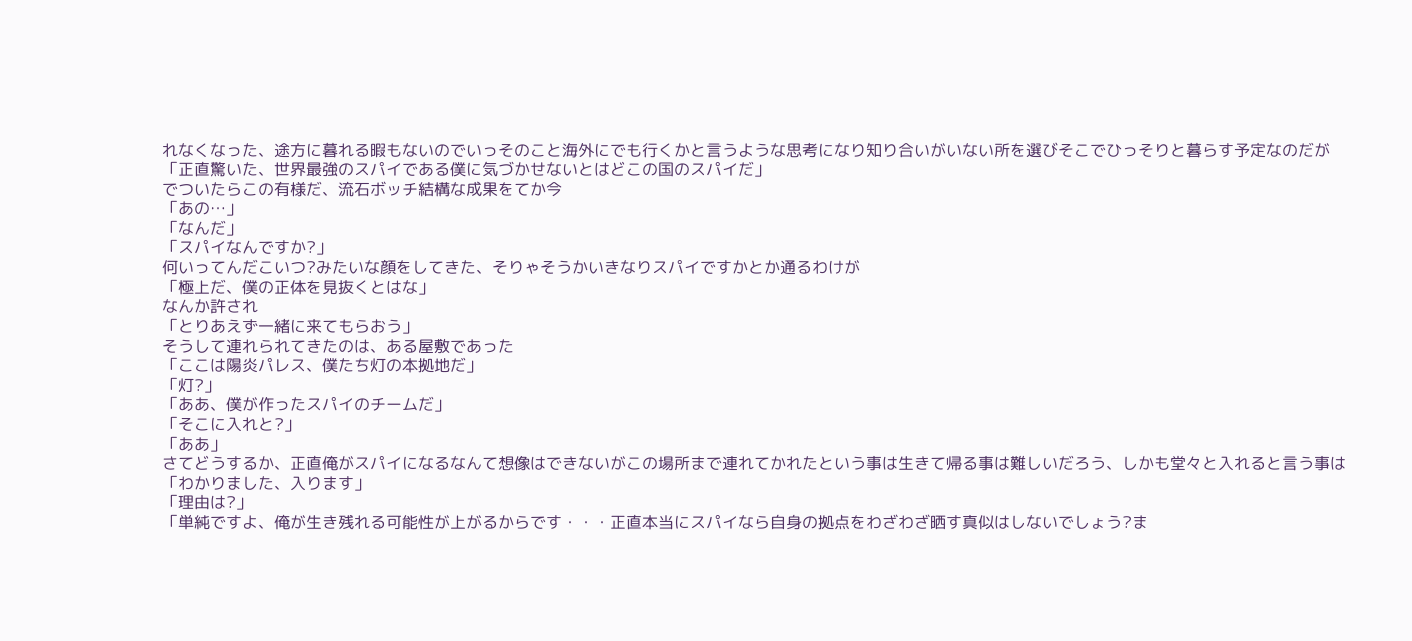れなくなった、途方に暮れる暇もないのでいっそのこと海外にでも行くかと言うような思考になり知り合いがいない所を選びそこでひっそりと暮らす予定なのだが
「正直驚いた、世界最強のスパイである僕に気づかせないとはどこの国のスパイだ」
でついたらこの有様だ、流石ボッチ結構な成果をてか今
「あの…」
「なんだ」
「スパイなんですか?」
何いってんだこいつ?みたいな顔をしてきた、そりゃそうかいきなりスパイですかとか通るわけが
「極上だ、僕の正体を見抜くとはな」
なんか許され
「とりあえず一緒に来てもらおう」
そうして連れられてきたのは、ある屋敷であった
「ここは陽炎パレス、僕たち灯の本拠地だ」
「灯?」
「ああ、僕が作ったスパイのチームだ」
「そこに入れと?」
「ああ」
さてどうするか、正直俺がスパイになるなんて想像はできないがこの場所まで連れてかれたという事は生きて帰る事は難しいだろう、しかも堂々と入れると言う事は
「わかりました、入ります」
「理由は?」
「単純ですよ、俺が生き残れる可能性が上がるからです・・・正直本当にスパイなら自身の拠点をわざわざ晒す真似はしないでしょう?ま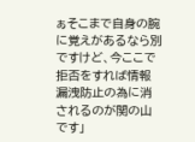ぁそこまで自身の腕に覚えがあるなら別ですけど、今ここで拒否をすれば情報漏洩防止の為に消されるのが関の山です」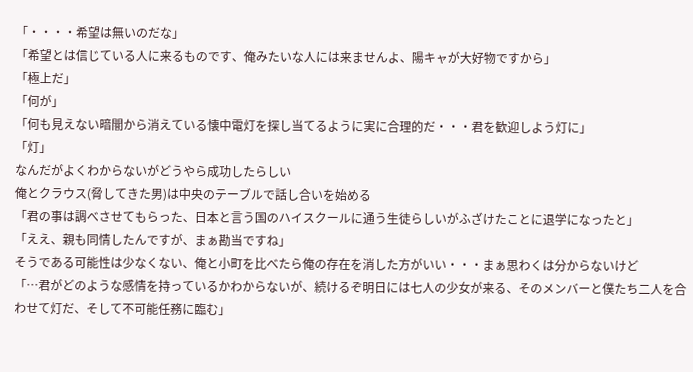「・・・・希望は無いのだな」
「希望とは信じている人に来るものです、俺みたいな人には来ませんよ、陽キャが大好物ですから」
「極上だ」
「何が」
「何も見えない暗闇から消えている懐中電灯を探し当てるように実に合理的だ・・・君を歓迎しよう灯に」
「灯」
なんだがよくわからないがどうやら成功したらしい
俺とクラウス(脅してきた男)は中央のテーブルで話し合いを始める
「君の事は調べさせてもらった、日本と言う国のハイスクールに通う生徒らしいがふざけたことに退学になったと」
「ええ、親も同情したんですが、まぁ勘当ですね」
そうである可能性は少なくない、俺と小町を比べたら俺の存在を消した方がいい・・・まぁ思わくは分からないけど
「…君がどのような感情を持っているかわからないが、続けるぞ明日には七人の少女が来る、そのメンバーと僕たち二人を合わせて灯だ、そして不可能任務に臨む」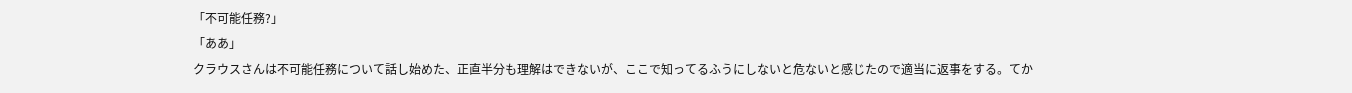「不可能任務?」
「ああ」
クラウスさんは不可能任務について話し始めた、正直半分も理解はできないが、ここで知ってるふうにしないと危ないと感じたので適当に返事をする。てか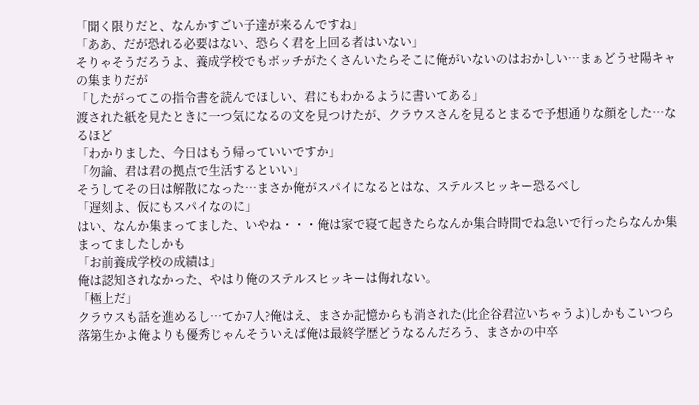「聞く限りだと、なんかすごい子達が来るんですね」
「ああ、だが恐れる必要はない、恐らく君を上回る者はいない」
そりゃそうだろうよ、養成学校でもボッチがたくさんいたらそこに俺がいないのはおかしい…まぁどうせ陽キャの集まりだが
「したがってこの指令書を読んでほしい、君にもわかるように書いてある」
渡された紙を見たときに一つ気になるの文を見つけたが、クラウスさんを見るとまるで予想通りな顔をした…なるほど
「わかりました、今日はもう帰っていいですか」
「勿論、君は君の拠点で生活するといい」
そうしてその日は解散になった…まさか俺がスパイになるとはな、ステルスヒッキー恐るべし
「遅刻よ、仮にもスパイなのに」
はい、なんか集まってました、いやね・・・俺は家で寝て起きたらなんか集合時間でね急いで行ったらなんか集まってましたしかも
「お前養成学校の成績は」
俺は認知されなかった、やはり俺のステルスヒッキーは侮れない。
「極上だ」
クラウスも話を進めるし…てか7人?俺はえ、まさか記憶からも消された(比企谷君泣いちゃうよ)しかもこいつら落第生かよ俺よりも優秀じゃんそういえば俺は最終学歴どうなるんだろう、まさかの中卒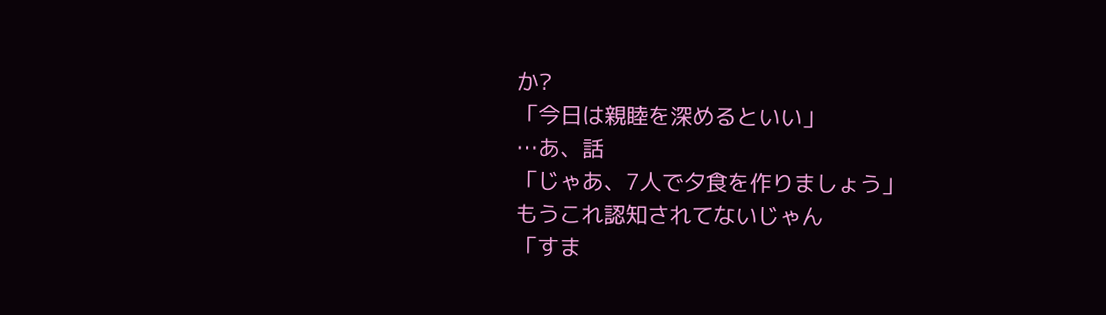か?
「今日は親睦を深めるといい」
…あ、話
「じゃあ、7人で夕食を作りましょう」
もうこれ認知されてないじゃん
「すま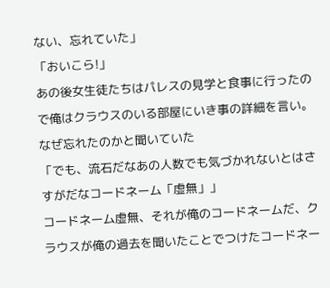ない、忘れていた」
「おいこら!」
あの後女生徒たちはパレスの見学と食事に行ったので俺はクラウスのいる部屋にいき事の詳細を言い。なぜ忘れたのかと聞いていた
「でも、流石だなあの人数でも気づかれないとはさすがだなコードネーム「虚無」」
コードネーム虚無、それが俺のコードネームだ、クラウスが俺の過去を聞いたことでつけたコードネー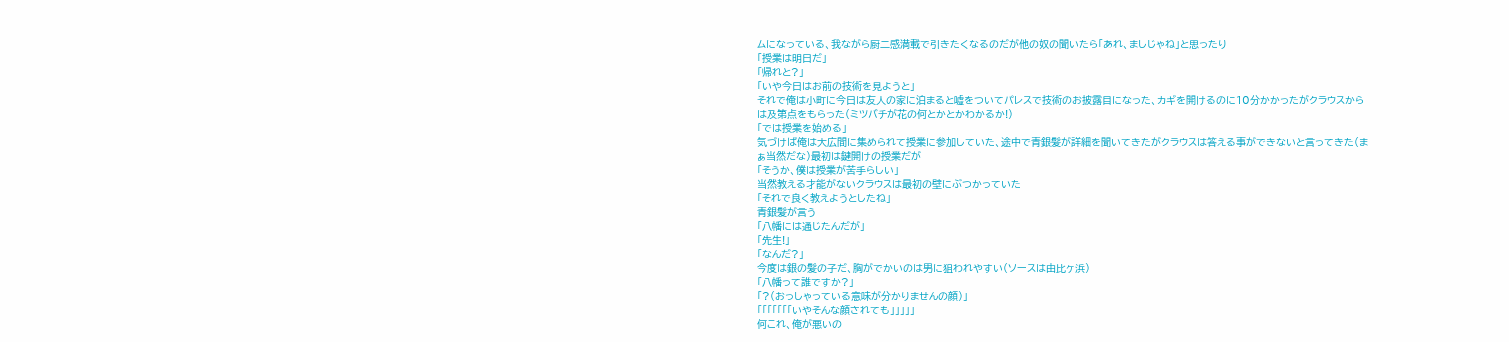ムになっている、我ながら厨二感満載で引きたくなるのだが他の奴の聞いたら「あれ、ましじゃね」と思ったり
「授業は明日だ」
「帰れと?」
「いや今日はお前の技術を見ようと」
それで俺は小町に今日は友人の家に泊まると嘘をついてパレスで技術のお披露目になった、カギを開けるのに10分かかったがクラウスからは及第点をもらった(ミツバチが花の何とかとかわかるか!)
「では授業を始める」
気づけば俺は大広間に集められて授業に参加していた、途中で青銀髪が詳細を聞いてきたがクラウスは答える事ができないと言ってきた(まぁ当然だな)最初は鍵開けの授業だが
「そうか、僕は授業が苦手らしい」
当然教える才能がないクラウスは最初の壁にぶつかっていた
「それで良く教えようとしたね」
青銀髪が言う
「八幡には通じたんだが」
「先生!」
「なんだ?」
今度は銀の髪の子だ、胸がでかいのは男に狙われやすい(ソースは由比ヶ浜)
「八幡って誰ですか?」
「?(おっしゃっている意味が分かりませんの顔)」
「「「「「「「いやそんな顔されても」」」」」
何これ、俺が悪いの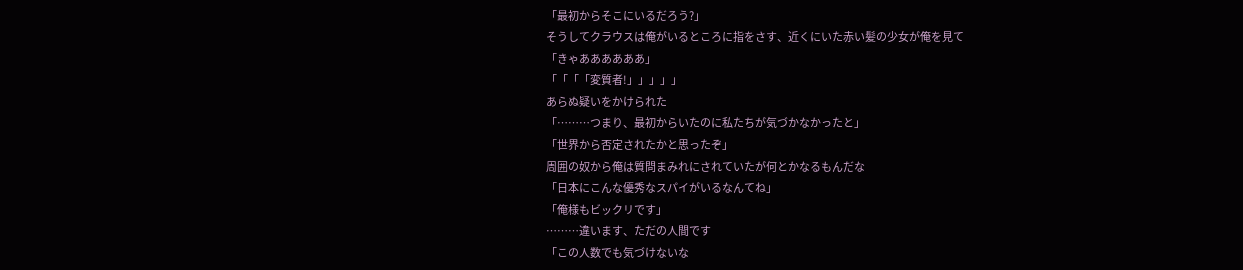「最初からそこにいるだろう?」
そうしてクラウスは俺がいるところに指をさす、近くにいた赤い髪の少女が俺を見て
「きゃああああああ」
「「「「変質者!」」」」」
あらぬ疑いをかけられた
「………つまり、最初からいたのに私たちが気づかなかったと」
「世界から否定されたかと思ったぞ」
周囲の奴から俺は質問まみれにされていたが何とかなるもんだな
「日本にこんな優秀なスパイがいるなんてね」
「俺様もビックリです」
………違います、ただの人間です
「この人数でも気づけないな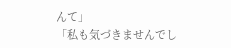んて」
「私も気づきませんでし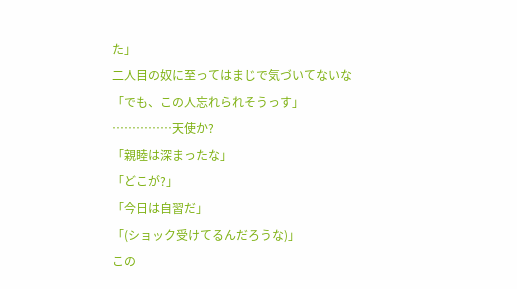た」
二人目の奴に至ってはまじで気づいてないな
「でも、この人忘れられそうっす」
……………天使か?
「親睦は深まったな」
「どこが?」
「今日は自習だ」
「(ショック受けてるんだろうな)」
この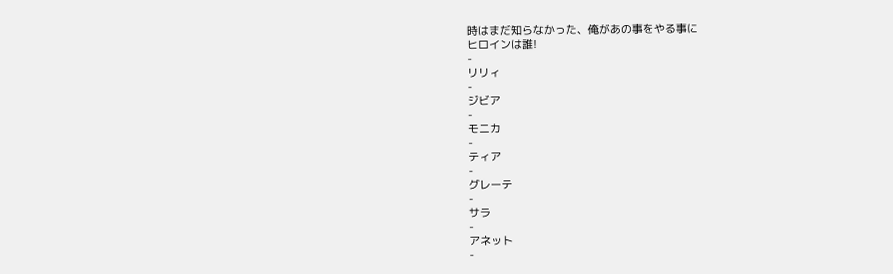時はまだ知らなかった、俺があの事をやる事に
ヒロインは誰!
-
リリィ
-
ジビア
-
モニカ
-
ティア
-
グレーテ
-
サラ
-
アネット
-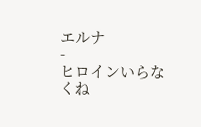エルナ
-
ヒロインいらなくね